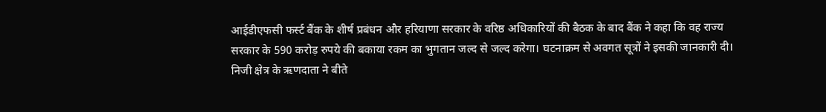आईडीएफसी फर्स्ट बैंक के शीर्ष प्रबंधन और हरियाणा सरकार के वरिष्ठ अधिकारियों की बैठक के बाद बैंक ने कहा कि वह राज्य सरकार के 590 करोड़ रुपये की बकाया रकम का भुगतान जल्द से जल्द करेगा। घटनाक्रम से अवगत सूत्रों ने इसकी जानकारी दी।
निजी क्षेत्र के ऋणदाता ने बीते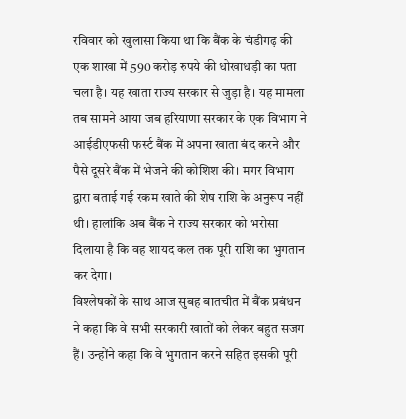रविवार को खुलासा किया था कि बैंक के चंडीगढ़ की एक शाखा में 590 करोड़ रुपये की धोखाधड़ी का पता चला है। यह खाता राज्य सरकार से जुड़ा है। यह मामला तब सामने आया जब हरियाणा सरकार के एक विभाग ने आईडीएफसी फर्स्ट बैंक में अपना खाता बंद करने और पैसे दूसरे बैंक में भेजने की कोशिश की। मगर विभाग द्वारा बताई गई रकम खाते की शेष राशि के अनुरूप नहीं थी। हालांकि अब बैंक ने राज्य सरकार को भरोसा दिलाया है कि वह शायद कल तक पूरी राशि का भुगतान कर देगा।
विश्लेषकों के साथ आज सुबह बातचीत में बैंक प्रबंधन ने कहा कि वे सभी सरकारी खातों को लेकर बहुत सजग हैं। उन्होंने कहा कि वे भुगतान करने सहित इसकी पूरी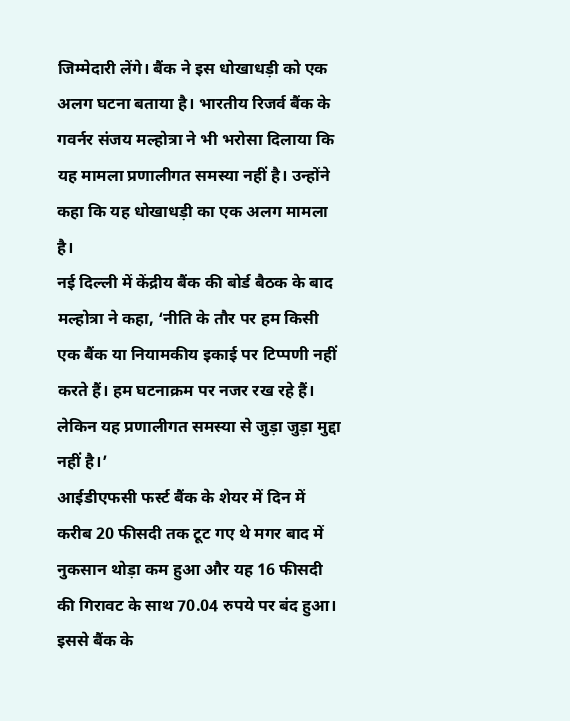जिम्मेदारी लेंगे। बैंक ने इस धोखाधड़ी को एक अलग घटना बताया है। भारतीय रिजर्व बैंक के गवर्नर संजय मल्होत्रा ने भी भरोसा दिलाया कि यह मामला प्रणालीगत समस्या नहीं है। उन्होंने कहा कि यह धोखाधड़ी का एक अलग मामला है।
नई दिल्ली में केंद्रीय बैंक की बोर्ड बैठक के बाद मल्होत्रा ने कहा, ‘नीति के तौर पर हम किसी एक बैंक या नियामकीय इकाई पर टिप्पणी नहीं करते हैं। हम घटनाक्रम पर नजर रख रहे हैं। लेकिन यह प्रणालीगत समस्या से जुड़ा जुड़ा मुद्दा नहीं है।’
आईडीएफसी फर्स्ट बैंक के शेयर में दिन में करीब 20 फीसदी तक टूट गए थे मगर बाद में नुकसान थोड़ा कम हुआ और यह 16 फीसदी की गिरावट के साथ 70.04 रुपये पर बंद हुआ। इससे बैंक के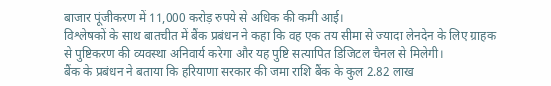बाजार पूंजीकरण में 11,000 करोड़ रुपये से अधिक की कमी आई।
विश्लेषकों के साथ बातचीत में बैंक प्रबंधन ने कहा कि वह एक तय सीमा से ज्यादा लेनदेन के लिए ग्राहक से पुष्टिकरण की व्यवस्था अनिवार्य करेगा और यह पुष्टि सत्यापित डिजिटल चैनल से मिलेगी।
बैंक के प्रबंधन ने बताया कि हरियाणा सरकार की जमा राशि बैंक के कुल 2.82 लाख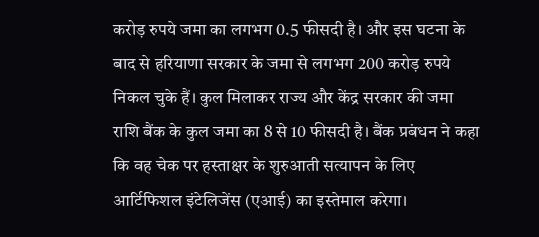करोड़ रुपये जमा का लगभग 0.5 फीसदी है। और इस घटना के बाद से हरियाणा सरकार के जमा से लगभग 200 करोड़ रुपये निकल चुके हैं। कुल मिलाकर राज्य और केंद्र सरकार की जमा राशि बैंक के कुल जमा का 8 से 10 फीसदी है। बैंक प्रबंधन ने कहा कि वह चेक पर हस्ताक्षर के शुरुआती सत्यापन के लिए आर्टिफिशल इंटेलिजेंस (एआई) का इस्तेमाल करेगा।